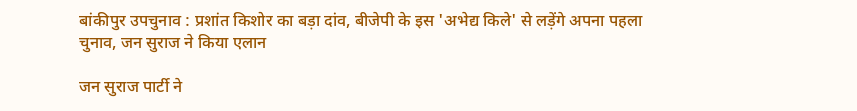बांकीपुर उपचुनाव : प्रशांत किशोर का बड़ा दांव, बीजेपी के इस 'अभेद्य किले' से लड़ेंगे अपना पहला चुनाव, जन सुराज ने किया एलान

जन सुराज पार्टी ने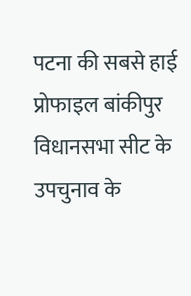पटना की सबसे हाई प्रोफाइल बांकीपुर विधानसभा सीट के उपचुनाव के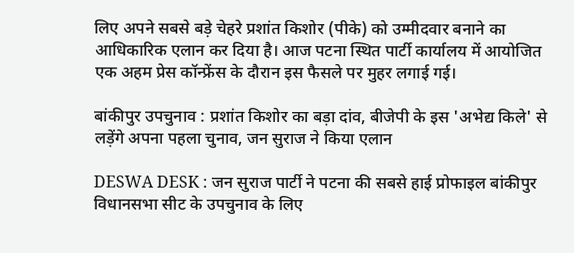लिए अपने सबसे बड़े चेहरे प्रशांत किशोर (पीके) को उम्मीदवार बनाने का आधिकारिक एलान कर दिया है। आज पटना स्थित पार्टी कार्यालय में आयोजित एक अहम प्रेस कॉन्फ्रेंस के दौरान इस फैसले पर मुहर लगाई गई।

बांकीपुर उपचुनाव : प्रशांत किशोर का बड़ा दांव, बीजेपी के इस 'अभेद्य किले' से लड़ेंगे अपना पहला चुनाव, जन सुराज ने किया एलान

DESWA DESK : जन सुराज पार्टी ने पटना की सबसे हाई प्रोफाइल बांकीपुर विधानसभा सीट के उपचुनाव के लिए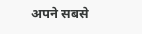अपने सबसे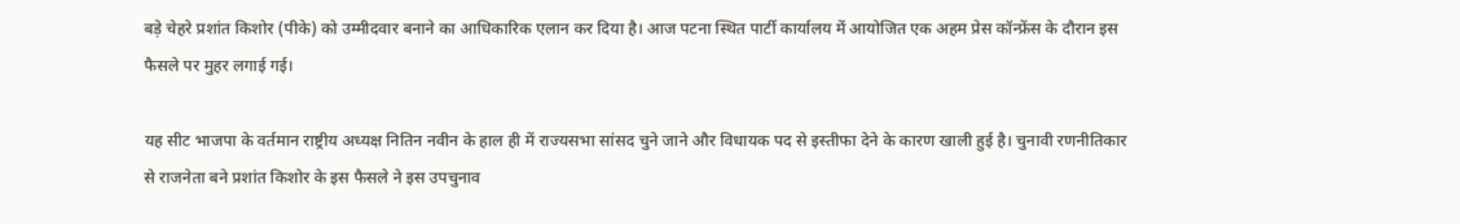बड़े चेहरे प्रशांत किशोर (पीके) को उम्मीदवार बनाने का आधिकारिक एलान कर दिया है। आज पटना स्थित पार्टी कार्यालय में आयोजित एक अहम प्रेस कॉन्फ्रेंस के दौरान इस फैसले पर मुहर लगाई गई।

यह सीट भाजपा के वर्तमान राष्ट्रीय अध्यक्ष नितिन नवीन के हाल ही में राज्यसभा सांसद चुने जाने और विधायक पद से इस्तीफा देने के कारण खाली हुई है। चुनावी रणनीतिकार से राजनेता बने प्रशांत किशोर के इस फैसले ने इस उपचुनाव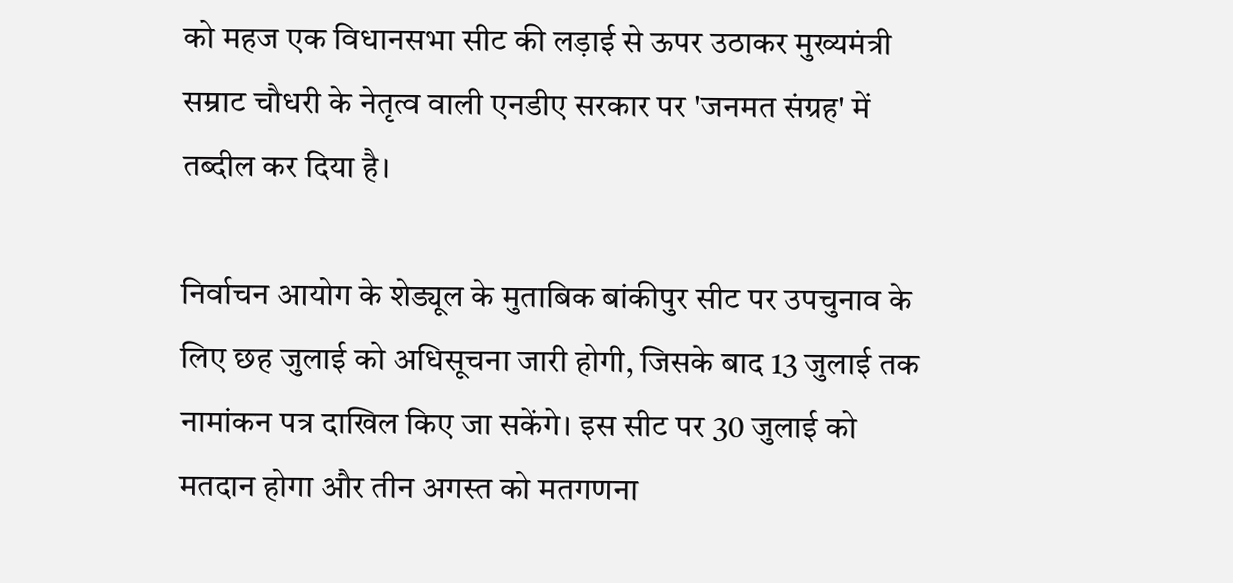को महज एक विधानसभा सीट की लड़ाई से ऊपर उठाकर मुख्यमंत्री सम्राट चौधरी के नेतृत्व वाली एनडीए सरकार पर 'जनमत संग्रह' में तब्दील कर दिया है।

निर्वाचन आयोग के शेड्यूल के मुताबिक बांकीपुर सीट पर उपचुनाव के लिए छह जुलाई को अधिसूचना जारी होगी, जिसके बाद 13 जुलाई तक नामांकन पत्र दाखिल किए जा सकेंगे। इस सीट पर 30 जुलाई को मतदान होगा और तीन अगस्त को मतगणना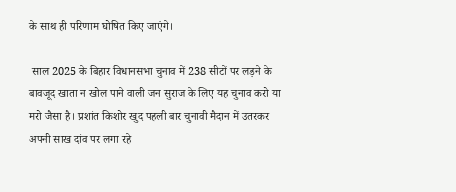के साथ ही परिणाम घोषित किए जाएंगे।

 साल 2025 के बिहार विधानसभा चुनाव में 238 सीटों पर लड़ने के बावजूद खाता न खोल पाने वाली जन सुराज के लिए यह चुनाव करो या मरो जैसा है। प्रशांत किशोर खुद पहली बार चुनावी मैदान में उतरकर अपनी साख दांव पर लगा रहे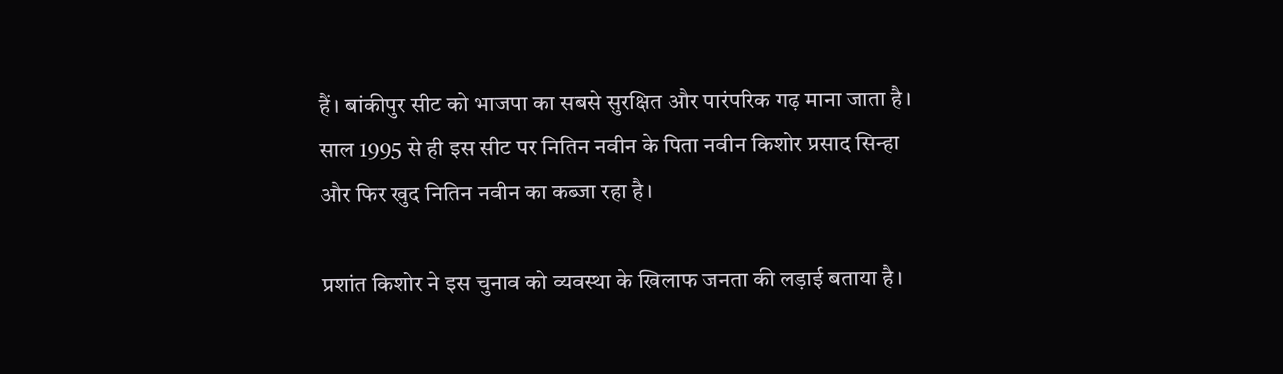हैं। बांकीपुर सीट को भाजपा का सबसे सुरक्षित और पारंपरिक गढ़ माना जाता है। साल 1995 से ही इस सीट पर नितिन नवीन के पिता नवीन किशोर प्रसाद सिन्हा और फिर खुद नितिन नवीन का कब्जा रहा है।

प्रशांत किशोर ने इस चुनाव को व्यवस्था के खिलाफ जनता की लड़ाई बताया है।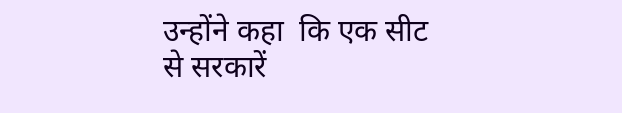उन्होंने कहा  कि एक सीट से सरकारें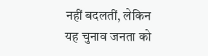नहीं बदलतीं, लेकिन यह चुनाव जनता को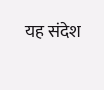यह संदेश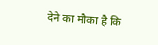देने का मौका है कि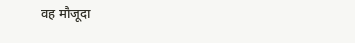वह मौजूदा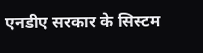एनडीए सरकार के सिस्टम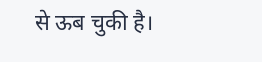से ऊब चुकी है।